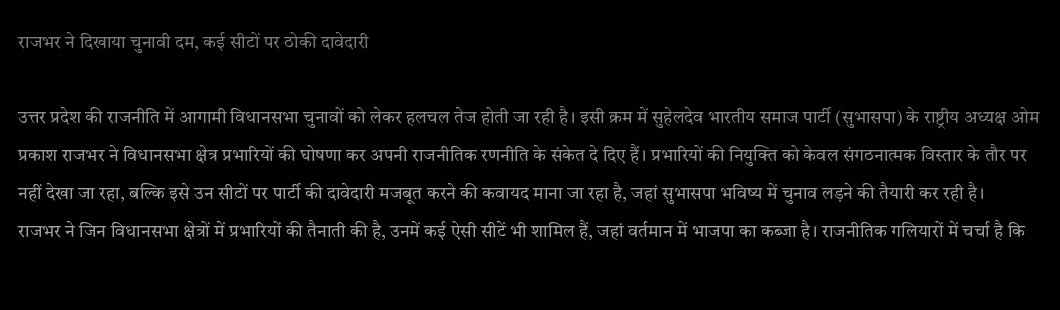राजभर ने दिखाया चुनावी दम, कई सीटों पर ठोकी दावेदारी

उत्तर प्रदेश की राजनीति में आगामी विधानसभा चुनावों को लेकर हलचल तेज होती जा रही है। इसी क्रम में सुहेलदेव भारतीय समाज पार्टी (सुभासपा) के राष्ट्रीय अध्यक्ष ओम प्रकाश राजभर ने विधानसभा क्षेत्र प्रभारियों की घोषणा कर अपनी राजनीतिक रणनीति के संकेत दे दिए हैं। प्रभारियों की नियुक्ति को केवल संगठनात्मक विस्तार के तौर पर नहीं देखा जा रहा, बल्कि इसे उन सीटों पर पार्टी की दावेदारी मजबूत करने की कवायद माना जा रहा है, जहां सुभासपा भविष्य में चुनाव लड़ने की तैयारी कर रही है।
राजभर ने जिन विधानसभा क्षेत्रों में प्रभारियों की तैनाती की है, उनमें कई ऐसी सीटें भी शामिल हैं, जहां वर्तमान में भाजपा का कब्जा है। राजनीतिक गलियारों में चर्चा है कि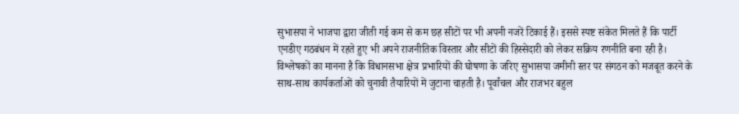सुभासपा ने भाजपा द्वारा जीती गई कम से कम छह सीटों पर भी अपनी नजरें टिकाई हैं। इससे स्पष्ट संकेत मिलते हैं कि पार्टी एनडीए गठबंधन में रहते हुए भी अपने राजनीतिक विस्तार और सीटों की हिस्सेदारी को लेकर सक्रिय रणनीति बना रही है।
विश्लेषकों का मानना है कि विधानसभा क्षेत्र प्रभारियों की घोषणा के जरिए सुभासपा जमीनी स्तर पर संगठन को मजबूत करने के साथ-साथ कार्यकर्ताओं को चुनावी तैयारियों में जुटाना चाहती है। पूर्वांचल और राजभर बहुल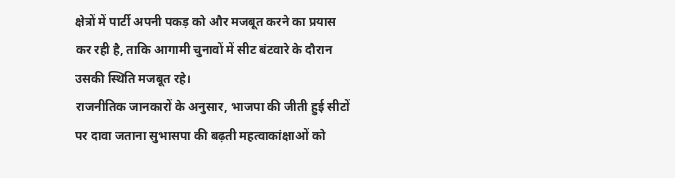क्षेत्रों में पार्टी अपनी पकड़ को और मजबूत करने का प्रयास कर रही है, ताकि आगामी चुनावों में सीट बंटवारे के दौरान उसकी स्थिति मजबूत रहे।
राजनीतिक जानकारों के अनुसार, भाजपा की जीती हुई सीटों पर दावा जताना सुभासपा की बढ़ती महत्वाकांक्षाओं को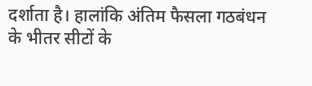दर्शाता है। हालांकि अंतिम फैसला गठबंधन के भीतर सीटों के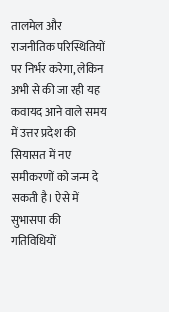तालमेल और राजनीतिक परिस्थितियों पर निर्भर करेगा, लेकिन अभी से की जा रही यह कवायद आने वाले समय में उत्तर प्रदेश की सियासत में नए समीकरणों को जन्म दे सकती है। ऐसे में सुभासपा की गतिविधियों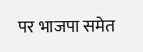पर भाजपा समेत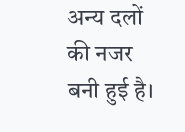अन्य दलों की नजर बनी हुई है।